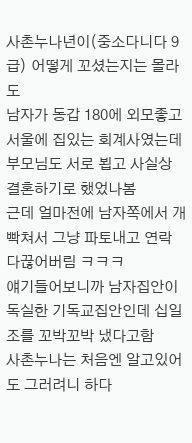사촌누나년이(중소다니다 9급) 어떻게 꼬셨는지는 몰라도
남자가 동갑 180에 외모좋고 서울에 집있는 회계사였는데
부모님도 서로 뵙고 사실상 결혼하기로 했었나봄
근데 얼마전에 남자쪽에서 개빡쳐서 그냥 파토내고 연락 다끊어버림 ㅋㅋㅋ
얘기들어보니까 남자집안이 독실한 기독교집안인데 십일조를 꼬박꼬박 냈다고함
사촌누나는 처음엔 알고있어도 그러려니 하다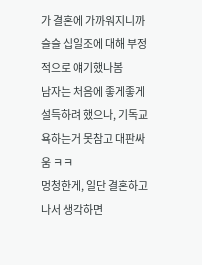가 결혼에 가까워지니까 슬슬 십일조에 대해 부정적으로 얘기했나봄
남자는 처음에 좋게좋게 설득하려 했으나, 기독교 욕하는거 못참고 대판싸움 ㅋㅋ
멍청한게, 일단 결혼하고 나서 생각하면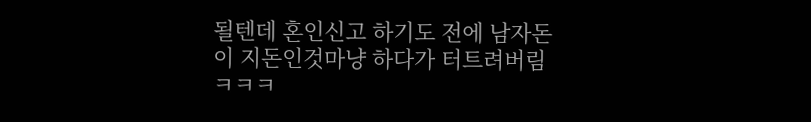될텐데 혼인신고 하기도 전에 남자돈이 지돈인것마냥 하다가 터트려버림 ㅋㅋㅋ